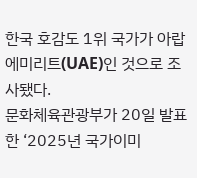한국 호감도 1위 국가가 아랍에미리트(UAE)인 것으로 조사됐다.
문화체육관광부가 20일 발표한 ‘2025년 국가이미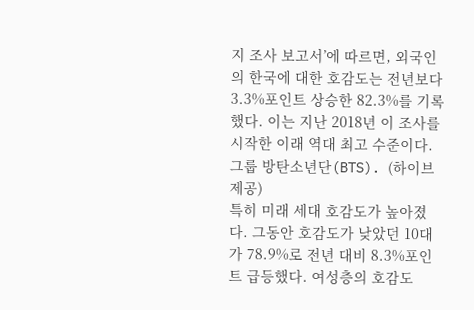지 조사 보고서’에 따르면, 외국인의 한국에 대한 호감도는 전년보다 3.3%포인트 상승한 82.3%를 기록했다. 이는 지난 2018년 이 조사를 시작한 이래 역대 최고 수준이다.
그룹 방탄소년단(BTS). (하이브 제공)
특히 미래 세대 호감도가 높아졌다. 그동안 호감도가 낮았던 10대가 78.9%로 전년 대비 8.3%포인트 급등했다. 여성층의 호감도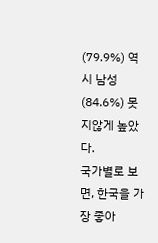(79.9%) 역시 남성(84.6%) 못지않게 높았다.
국가별로 보면, 한국을 가장 좋아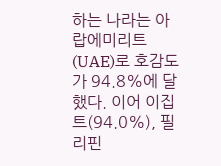하는 나라는 아랍에미리트(UAE)로 호감도가 94.8%에 달했다. 이어 이집트(94.0%), 필리핀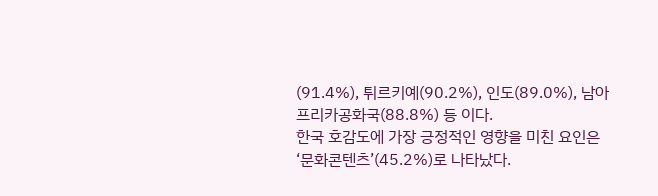(91.4%), 튀르키예(90.2%), 인도(89.0%), 남아프리카공화국(88.8%) 등 이다.
한국 호감도에 가장 긍정적인 영향을 미친 요인은 ‘문화콘텐츠’(45.2%)로 나타났다.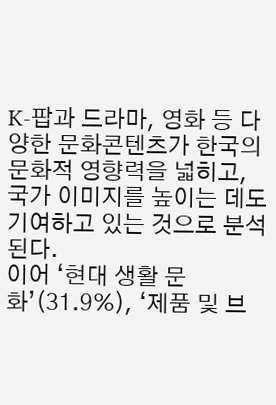K-팝과 드라마, 영화 등 다양한 문화콘텐츠가 한국의 문화적 영향력을 넓히고, 국가 이미지를 높이는 데도 기여하고 있는 것으로 분석된다.
이어 ‘현대 생활 문화’(31.9%), ‘제품 및 브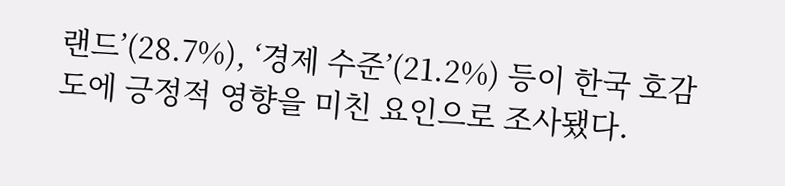랜드’(28.7%), ‘경제 수준’(21.2%) 등이 한국 호감도에 긍정적 영향을 미친 요인으로 조사됐다.